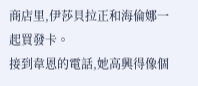商店里,伊莎貝拉正和海倫娜一起買發卡。
接到韋恩的電話,她高興得像個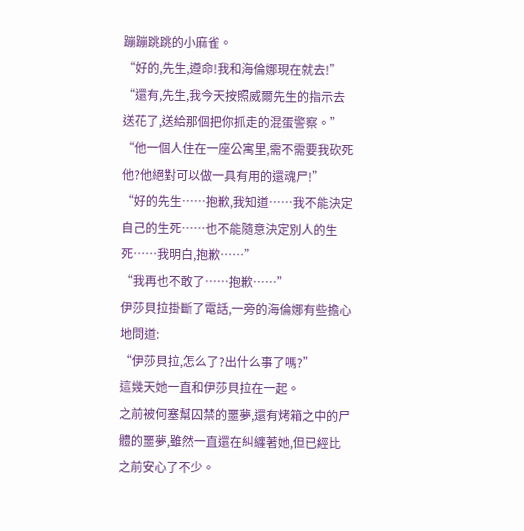蹦蹦跳跳的小麻雀。
“好的,先生,遵命!我和海倫娜現在就去!”
“還有,先生,我今天按照威爾先生的指示去送花了,送給那個把你抓走的混蛋警察。”
“他一個人住在一座公寓里,需不需要我砍死他?他絕對可以做一具有用的還魂尸!”
“好的先生……抱歉,我知道……我不能決定自己的生死……也不能隨意決定別人的生死……我明白,抱歉……”
“我再也不敢了……抱歉……”
伊莎貝拉掛斷了電話,一旁的海倫娜有些擔心地問道:
“伊莎貝拉,怎么了?出什么事了嗎?”
這幾天她一直和伊莎貝拉在一起。
之前被何塞幫囚禁的噩夢,還有烤箱之中的尸體的噩夢,雖然一直還在糾纏著她,但已經比之前安心了不少。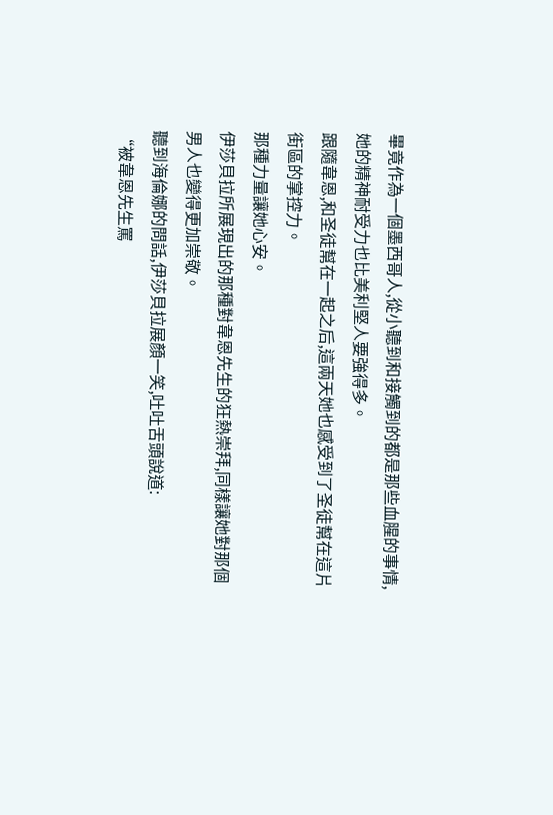畢竟作為一個墨西哥人,從小聽到和接觸到的都是那些血腥的事情,她的精神耐受力也比美利堅人要強得多。
跟隨韋恩,和圣徒幫在一起之后,這兩天她也感受到了圣徒幫在這片街區的掌控力。
那種力量讓她心安。
伊莎貝拉所展現出的那種對韋恩先生的狂熱崇拜,同樣讓她對那個男人也變得更加崇敬。
聽到海倫娜的問話,伊莎貝拉展顏一笑,吐吐舌頭說道:
“被韋恩先生罵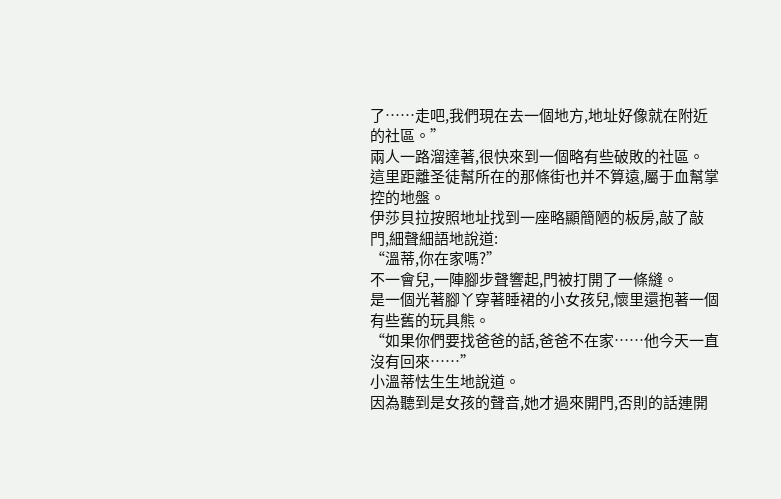了……走吧,我們現在去一個地方,地址好像就在附近的社區。”
兩人一路溜達著,很快來到一個略有些破敗的社區。
這里距離圣徒幫所在的那條街也并不算遠,屬于血幫掌控的地盤。
伊莎貝拉按照地址找到一座略顯簡陋的板房,敲了敲門,細聲細語地說道:
“溫蒂,你在家嗎?”
不一會兒,一陣腳步聲響起,門被打開了一條縫。
是一個光著腳丫穿著睡裙的小女孩兒,懷里還抱著一個有些舊的玩具熊。
“如果你們要找爸爸的話,爸爸不在家……他今天一直沒有回來……”
小溫蒂怯生生地說道。
因為聽到是女孩的聲音,她才過來開門,否則的話連開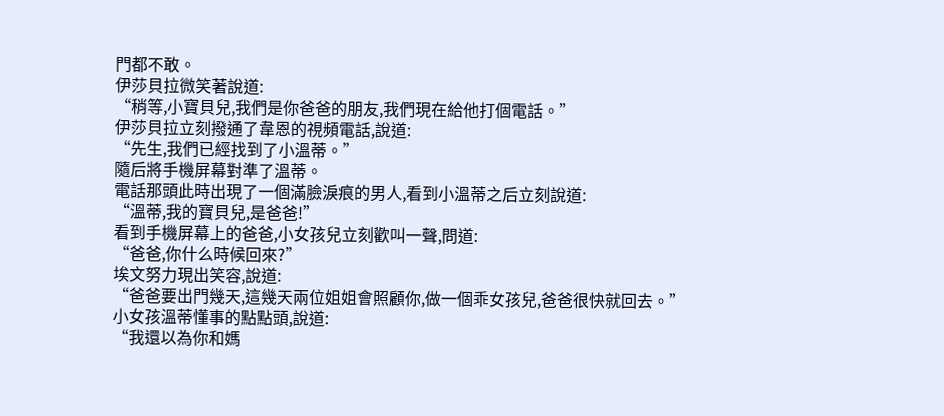門都不敢。
伊莎貝拉微笑著說道:
“稍等,小寶貝兒,我們是你爸爸的朋友,我們現在給他打個電話。”
伊莎貝拉立刻撥通了韋恩的視頻電話,說道:
“先生,我們已經找到了小溫蒂。”
隨后將手機屏幕對準了溫蒂。
電話那頭此時出現了一個滿臉淚痕的男人,看到小溫蒂之后立刻說道:
“溫蒂,我的寶貝兒,是爸爸!”
看到手機屏幕上的爸爸,小女孩兒立刻歡叫一聲,問道:
“爸爸,你什么時候回來?”
埃文努力現出笑容,說道:
“爸爸要出門幾天,這幾天兩位姐姐會照顧你,做一個乖女孩兒,爸爸很快就回去。”
小女孩溫蒂懂事的點點頭,說道:
“我還以為你和媽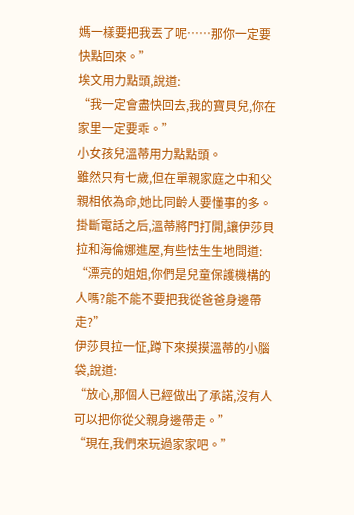媽一樣要把我丟了呢……那你一定要快點回來。”
埃文用力點頭,說道:
“我一定會盡快回去,我的寶貝兒,你在家里一定要乖。”
小女孩兒溫蒂用力點點頭。
雖然只有七歲,但在單親家庭之中和父親相依為命,她比同齡人要懂事的多。
掛斷電話之后,溫蒂將門打開,讓伊莎貝拉和海倫娜進屋,有些怯生生地問道:
“漂亮的姐姐,你們是兒童保護機構的人嗎?能不能不要把我從爸爸身邊帶走?”
伊莎貝拉一怔,蹲下來摸摸溫蒂的小腦袋,說道:
“放心,那個人已經做出了承諾,沒有人可以把你從父親身邊帶走。”
“現在,我們來玩過家家吧。”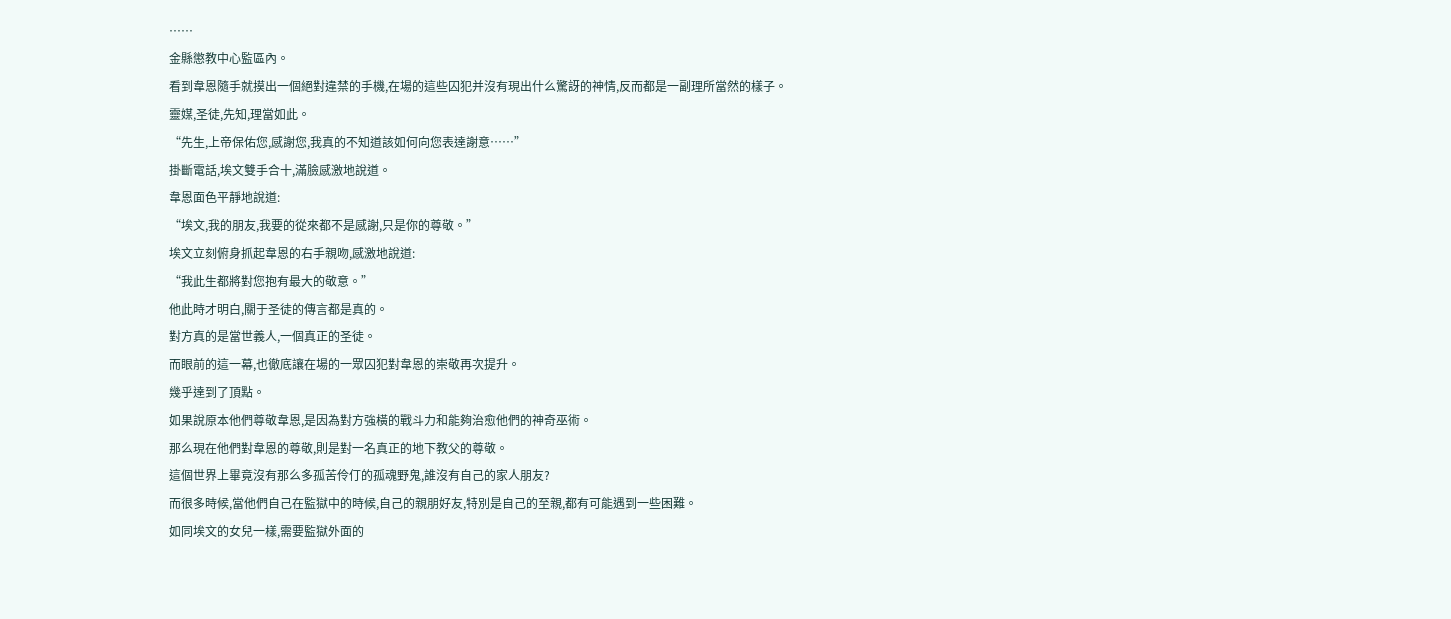……
金縣懲教中心監區內。
看到韋恩隨手就摸出一個絕對違禁的手機,在場的這些囚犯并沒有現出什么驚訝的神情,反而都是一副理所當然的樣子。
靈媒,圣徒,先知,理當如此。
“先生,上帝保佑您,感謝您,我真的不知道該如何向您表達謝意……”
掛斷電話,埃文雙手合十,滿臉感激地說道。
韋恩面色平靜地說道:
“埃文,我的朋友,我要的從來都不是感謝,只是你的尊敬。”
埃文立刻俯身抓起韋恩的右手親吻,感激地說道:
“我此生都將對您抱有最大的敬意。”
他此時才明白,關于圣徒的傳言都是真的。
對方真的是當世義人,一個真正的圣徒。
而眼前的這一幕,也徹底讓在場的一眾囚犯對韋恩的崇敬再次提升。
幾乎達到了頂點。
如果說原本他們尊敬韋恩,是因為對方強橫的戰斗力和能夠治愈他們的神奇巫術。
那么現在他們對韋恩的尊敬,則是對一名真正的地下教父的尊敬。
這個世界上畢竟沒有那么多孤苦伶仃的孤魂野鬼,誰沒有自己的家人朋友?
而很多時候,當他們自己在監獄中的時候,自己的親朋好友,特別是自己的至親,都有可能遇到一些困難。
如同埃文的女兒一樣,需要監獄外面的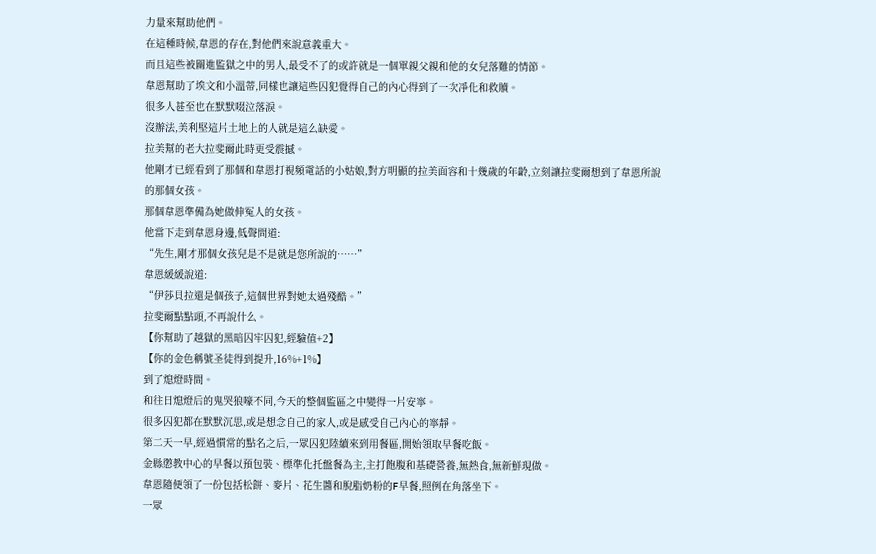力量來幫助他們。
在這種時候,韋恩的存在,對他們來說意義重大。
而且這些被關進監獄之中的男人,最受不了的或許就是一個單親父親和他的女兒落難的情節。
韋恩幫助了埃文和小溫蒂,同樣也讓這些囚犯覺得自己的內心得到了一次凈化和救贖。
很多人甚至也在默默啜泣落淚。
沒辦法,美利堅這片土地上的人就是這么缺愛。
拉美幫的老大拉斐爾此時更受震撼。
他剛才已經看到了那個和韋恩打視頻電話的小姑娘,對方明顯的拉美面容和十幾歲的年齡,立刻讓拉斐爾想到了韋恩所說的那個女孩。
那個韋恩準備為她做伸冤人的女孩。
他當下走到韋恩身邊,低聲問道:
“先生,剛才那個女孩兒是不是就是您所說的……”
韋恩緩緩說道:
“伊莎貝拉還是個孩子,這個世界對她太過殘酷。”
拉斐爾點點頭,不再說什么。
【你幫助了越獄的黑暗囚牢囚犯,經驗值+2】
【你的金色稱號圣徒得到提升,16%+1%】
到了熄燈時間。
和往日熄燈后的鬼哭狼嚎不同,今天的整個監區之中變得一片安寧。
很多囚犯都在默默沉思,或是想念自己的家人,或是感受自己內心的寧靜。
第二天一早,經過慣常的點名之后,一眾囚犯陸續來到用餐區,開始領取早餐吃飯。
金縣懲教中心的早餐以預包裝、標準化托盤餐為主,主打飽腹和基礎營養,無熱食,無新鮮現做。
韋恩隨便領了一份包括松餅、麥片、花生醬和脫脂奶粉的F早餐,照例在角落坐下。
一眾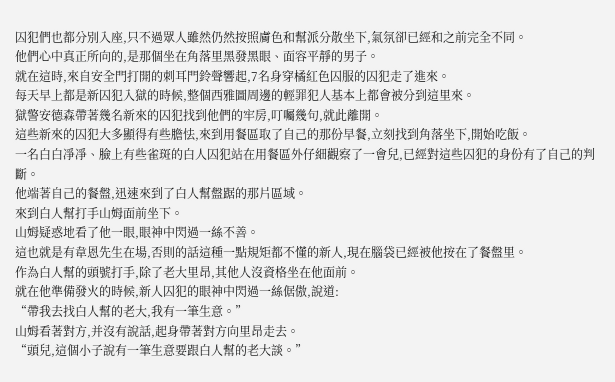囚犯們也都分別入座,只不過眾人雖然仍然按照膚色和幫派分散坐下,氣氛卻已經和之前完全不同。
他們心中真正所向的,是那個坐在角落里黑發黑眼、面容平靜的男子。
就在這時,來自安全門打開的刺耳門鈴聲響起,7名身穿橘紅色囚服的囚犯走了進來。
每天早上都是新囚犯入獄的時候,整個西雅圖周邊的輕罪犯人基本上都會被分到這里來。
獄警安德森帶著幾名新來的囚犯找到他們的牢房,叮囑幾句,就此離開。
這些新來的囚犯大多顯得有些膽怯,來到用餐區取了自己的那份早餐,立刻找到角落坐下,開始吃飯。
一名白白凈凈、臉上有些雀斑的白人囚犯站在用餐區外仔細觀察了一會兒,已經對這些囚犯的身份有了自己的判斷。
他端著自己的餐盤,迅速來到了白人幫盤踞的那片區域。
來到白人幫打手山姆面前坐下。
山姆疑惑地看了他一眼,眼神中閃過一絲不善。
這也就是有韋恩先生在場,否則的話這種一點規矩都不懂的新人,現在腦袋已經被他按在了餐盤里。
作為白人幫的頭號打手,除了老大里昂,其他人沒資格坐在他面前。
就在他準備發火的時候,新人囚犯的眼神中閃過一絲倨傲,說道:
“帶我去找白人幫的老大,我有一筆生意。”
山姆看著對方,并沒有說話,起身帶著對方向里昂走去。
“頭兒,這個小子說有一筆生意要跟白人幫的老大談。”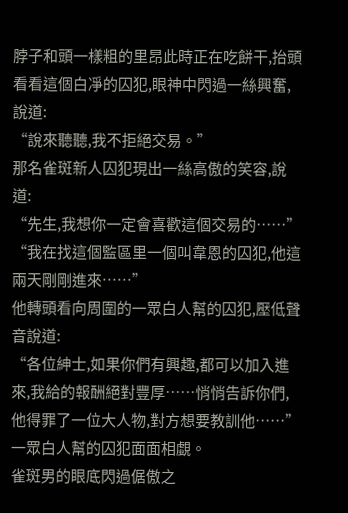脖子和頭一樣粗的里昂此時正在吃餅干,抬頭看看這個白凈的囚犯,眼神中閃過一絲興奮,說道:
“說來聽聽,我不拒絕交易。”
那名雀斑新人囚犯現出一絲高傲的笑容,說道:
“先生,我想你一定會喜歡這個交易的……”
“我在找這個監區里一個叫韋恩的囚犯,他這兩天剛剛進來……”
他轉頭看向周圍的一眾白人幫的囚犯,壓低聲音說道:
“各位紳士,如果你們有興趣,都可以加入進來,我給的報酬絕對豐厚……悄悄告訴你們,他得罪了一位大人物,對方想要教訓他……”
一眾白人幫的囚犯面面相覷。
雀斑男的眼底閃過倨傲之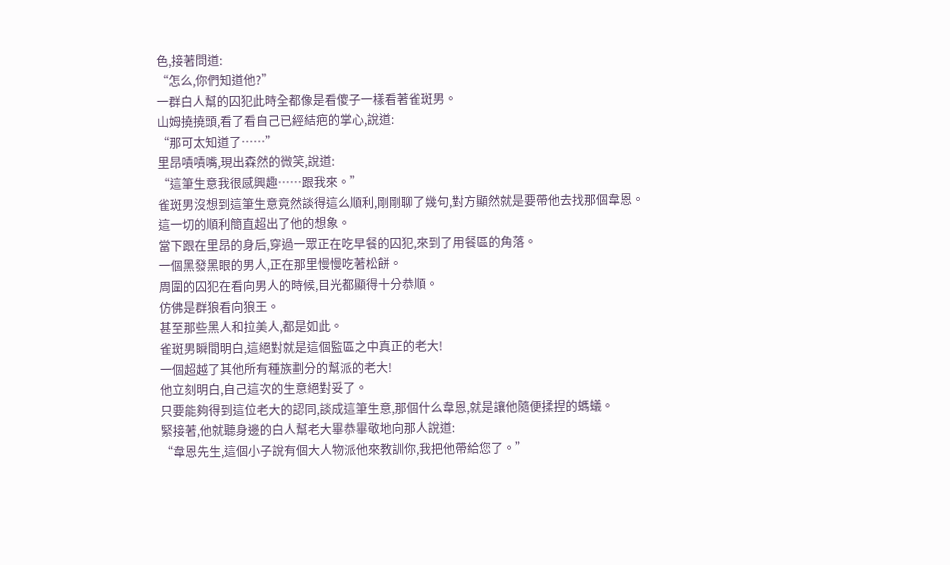色,接著問道:
“怎么,你們知道他?”
一群白人幫的囚犯此時全都像是看傻子一樣看著雀斑男。
山姆撓撓頭,看了看自己已經結疤的掌心,說道:
“那可太知道了……”
里昂嘖嘖嘴,現出森然的微笑,說道:
“這筆生意我很感興趣……跟我來。”
雀斑男沒想到這筆生意竟然談得這么順利,剛剛聊了幾句,對方顯然就是要帶他去找那個韋恩。
這一切的順利簡直超出了他的想象。
當下跟在里昂的身后,穿過一眾正在吃早餐的囚犯,來到了用餐區的角落。
一個黑發黑眼的男人,正在那里慢慢吃著松餅。
周圍的囚犯在看向男人的時候,目光都顯得十分恭順。
仿佛是群狼看向狼王。
甚至那些黑人和拉美人,都是如此。
雀斑男瞬間明白,這絕對就是這個監區之中真正的老大!
一個超越了其他所有種族劃分的幫派的老大!
他立刻明白,自己這次的生意絕對妥了。
只要能夠得到這位老大的認同,談成這筆生意,那個什么韋恩,就是讓他隨便揉捏的螞蟻。
緊接著,他就聽身邊的白人幫老大畢恭畢敬地向那人說道:
“韋恩先生,這個小子說有個大人物派他來教訓你,我把他帶給您了。”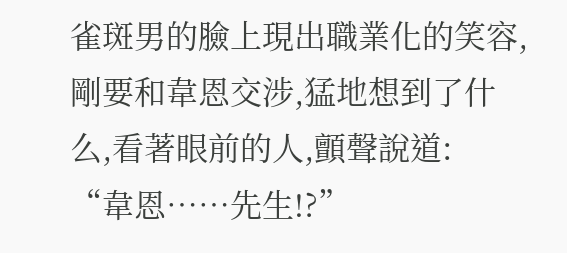雀斑男的臉上現出職業化的笑容,剛要和韋恩交涉,猛地想到了什么,看著眼前的人,顫聲說道:
“韋恩……先生!?”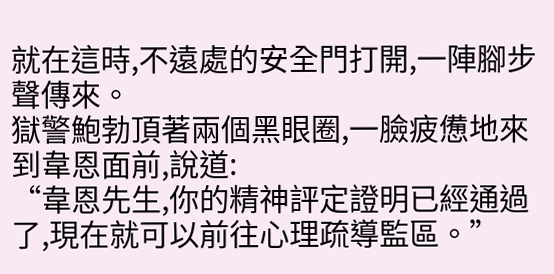就在這時,不遠處的安全門打開,一陣腳步聲傳來。
獄警鮑勃頂著兩個黑眼圈,一臉疲憊地來到韋恩面前,說道:
“韋恩先生,你的精神評定證明已經通過了,現在就可以前往心理疏導監區。”